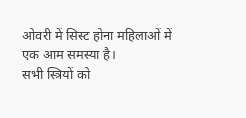ओवरी में सिस्ट होना महिलाओं में एक आम समस्या है।
सभी स्त्रियों को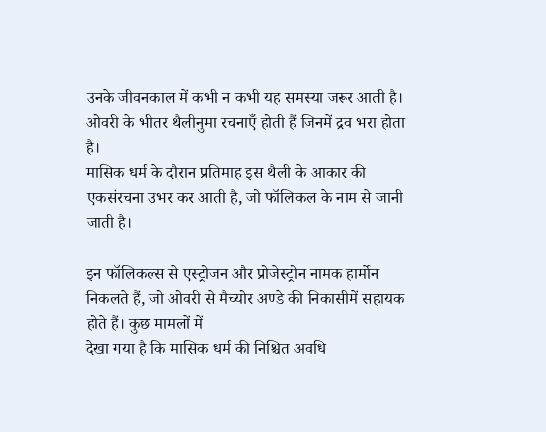उनके जीवनकाल में कभी न कभी यह समस्या जरूर आती है। ओवरी के भीतर थैलीनुमा रचनाएँ होती हैं जिनमें द्रव भरा होता है।
मासिक धर्म के दौरान प्रतिमाह इस थैली के आकार की एकसंरचना उभर कर आती है, जो फॉलिकल के नाम से जानी जाती है।

इन फॉलिकल्स से एस्ट्रोजन और प्रोजेस्ट्रोन नामक हार्मोन निकलते हैं, जो ओवरी से मैच्योर अण्डे की निकासीमें सहायक होते हैं। कुछ मामलों में
देखा गया है कि मासिक धर्म की निश्चित अवधि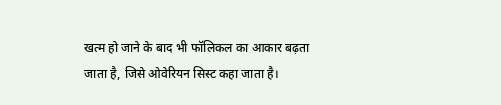खत्म हो जाने के बाद भी फॉलिकल का आकार बढ़ता जाता है, जिसे ओवेरियन सिस्ट कहा जाता है।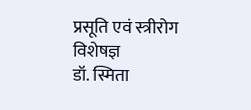प्रसूति एवं स्त्रीरोग विशेषज्ञ
डॉ. स्मिता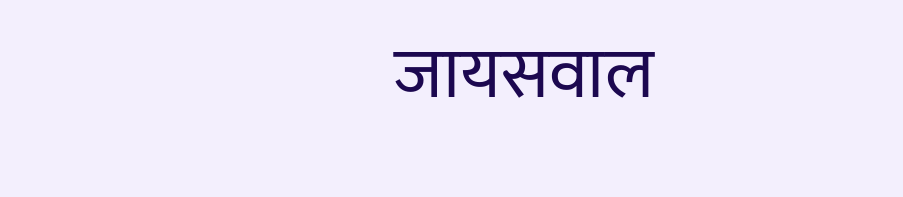जायसवाल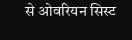से ओवरियन सिस्ट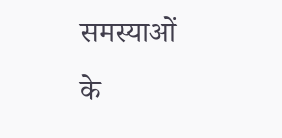समस्याओं के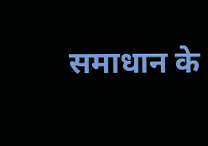समाधान के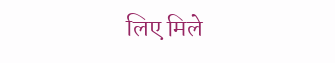लिए मिले